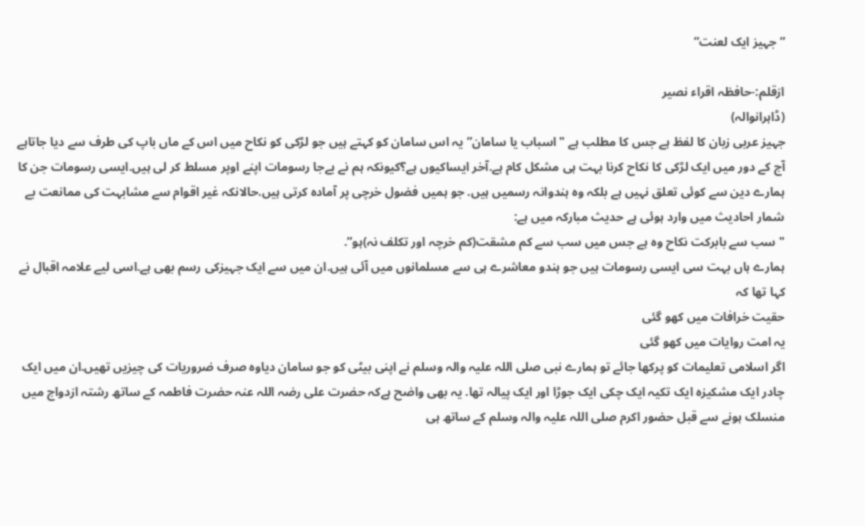” جہیز ایک لعنت”

ازقلم:-حافظہ اقراء نصیر
(ڈاہرانوالہ)
جہیز عربی زبان کا لفظ ہے جس کا مطلب ہے "اسباب یا سامان” یہ اس سامان کو کہتے ہیں جو لڑکی کو نکاح میں اس کے ماں باپ کی طرف سے دیا جاتاہے
آج کے دور میں ایک لڑکی کا نکاح کرنا بہت ہی مشکل کام ہے.آخر ایساکیوں ہے؟کیونکہ ہم نے بےجا رسومات اپنے اوپر مسلط کر لی ہیں.ایسی رسومات جن کا ہمارے دین سے کوئی تعلق نہیں ہے بلکہ وہ ہندوانہ رسمیں ہیں. جو ہمیں فضول خرچی پر آمادہ کرتی ہیں.حالانکہ غیر اقوام سے مشابہت کی ممانعت بے شمار احادیث میں وارد ہوئی ہے حدیث مبارکہ میں ہے:
"سب سے بابرکت نکاح وہ ہے جس میں سب سے کم مشقت(کم خرچہ اور تکلف نہ)ہو”.
ہمارے ہاں بہت سی ایسی رسومات ہیں جو ہندو معاشرے ہی سے مسلمانوں میں آئی ہیں.ان میں سے ایک جہیزکی رسم بھی ہے.اسی لیے علامہ اقبال نے کہا تھا کہ
حقیت خرافات میں کھو گئی
یہ امت روایات میں کھو گئی
اگر اسلامی تعلیمات کو پرکھا جائے تو ہمارے نبی صلی اللہ علیہ والہ وسلم نے اپنی بیٹی کو جو سامان دیاوہ صرف ضروریات کی چیزیں تھیں.ان میں ایک چادر ایک مشکیزہ ایک تکیہ ایک چکی ایک جوڑا اور ایک پیالہ تھا. یہ بھی واضح ہےکہ حضرت علی رضہ اللہ عنہ حضرت فاطمہ کے ساتھ رشتہ ازدواج میں منسلک ہونے سے قبل حضور اکرم صلی اللہ علیہ والہ وسلم کے ساتھ ہی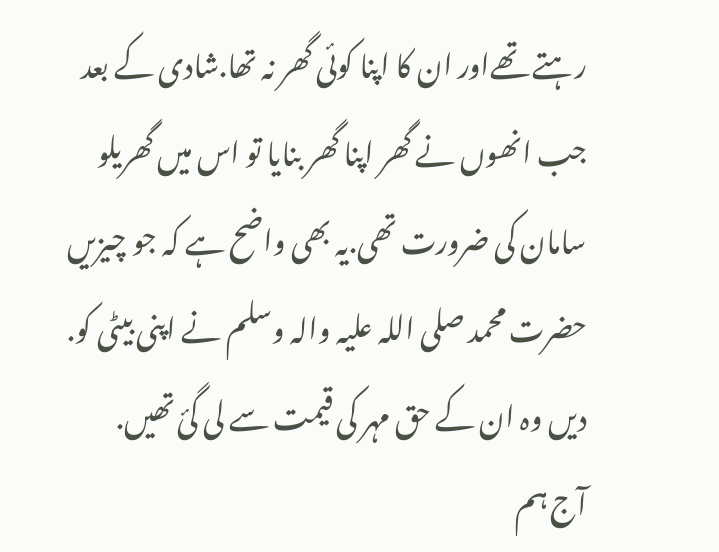رہتے تھےاور ان کا اپنا کوئی گھر نہ تھا.شادی کے بعد جب انھوں نے گھر اپنا گھر بنایا تو اس میں گھریلو سامان کی ضرورت تھی.یہ بھی واضح ہے کہ جو چیزیں حضرت محمد صلی اللہ علیہ والہ وسلم نے اپنی بیٹی کو. دیں وہ ان کے حق مہر کی قیمت سے لی گئ تھیں.
آج ہم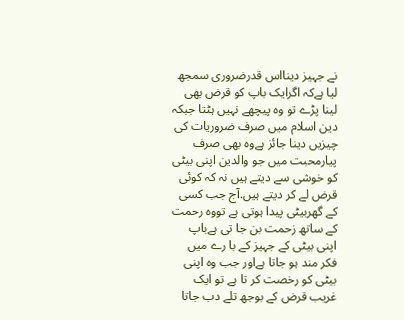نے جہیز دینااس قدرضرورى سمجھ لیا ہےکہ اگرایک باپ کو قرض بھی لینا پڑے تو وہ پیچھے نہیں ہٹتا جبکہ دین اسلام میں صرف ضروریات کی چیزیں دینا جائز ہےوہ بهى صرف پيارمحبت ميں جو والدین اپنی بیٹی کو خوشی سے دیتے ہیں نہ کہ کوئی قرض لے کر دیتے ہیں.آج جب کسی کے گھربیٹی پیدا ہوتی ہے تووہ رحمت کے ساتھ زحمت بن جا تی ہےباپ اپنی بیٹی کے جہیز کے با رے میں فکر مند ہو جاتا ہےاور جب وہ اپنی بیٹی کو رخصت کر تا ہے تو ایک غریب قرض کے بوجھ تلے دب جاتا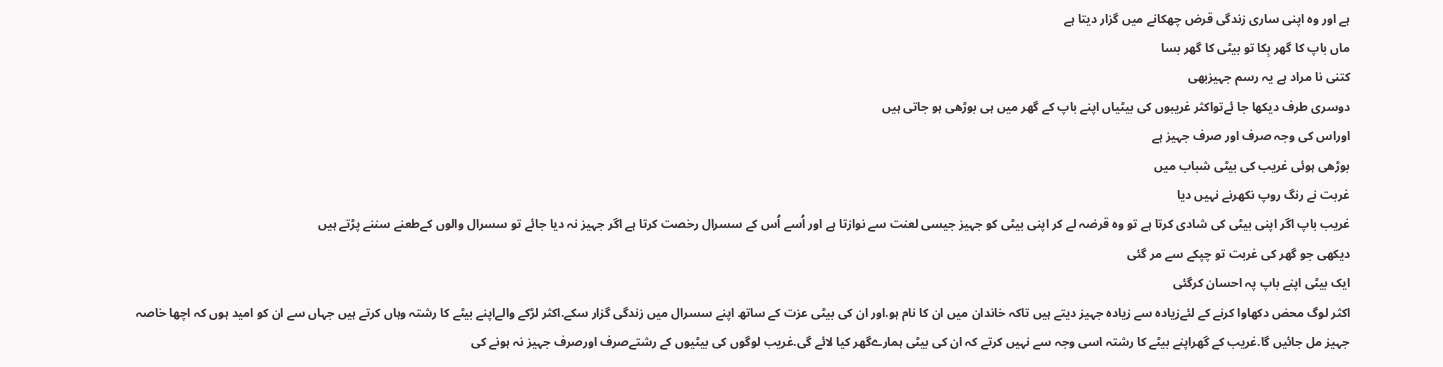ہے اور وہ اپنی ساری زندگی قرض چھکانے میں گزار دیتا ہے
ماں باپ کا گھر بِکا تو بیٹی کا گھر بسا
کتنی نا مراد ہے یہ رسم جہیزبھی
دوسری طرف دیکھا جا ئےتواکثر غریبوں کی بیٹیاں اپنے باپ کے گھر میں ہی بوڑھی ہو جاتی ہیں
اوراس کی وجہ صرف اور صرف جہیز ہے
بوڑھی ہوئی غریب کی بیٹی شباب میں
غربت نے رنگ روپ نکھرنے نہیں دیا
غریب باپ اگر اپنی بیٹی کی شادی کرتا ہے تو وہ قرضہ لے کر اپنی بیٹی کو جہیز جیسی لعنت سے نوازتا ہے اور اُسے اُس کے سسرال رخصت کرتا ہے اگر جہیز نہ دیا جائے تو سسرال والوں کےطعنے سننے پڑتے ہیں
دیکھی جو گھر کی غربت تو چپکے سے مر گئی
ایک بیٹی اپنے باپ پہ احسان کرگئی
اکثر لوگ محض دکھاوا کرنے کے لئےزیادہ سے زیادہ جہیز دیتے ہیں تاکہ خاندان میں ان کا نام ہو.اور ان کی بیٹی عزت کے ساتھ اپنے سسرال میں زندگی گزار سکے.اکثر لڑکے والےاپنے بیٹے کا رشتہ وہاں کرتے ہیں جہاں سے ان کو امید ہوں کہ اچھا خاصہ جہیز مل جائیں گا.غریب کے گھراپنے بیٹے کا رشتہ اسی وجہ سے نہیں کرتے کہ ان کی بیٹی ہمارےگھر کیا لائے گی.غریب لوگوں کی بیٹیوں کے رشتےصرف اورصرف جہیز نہ ہونے کی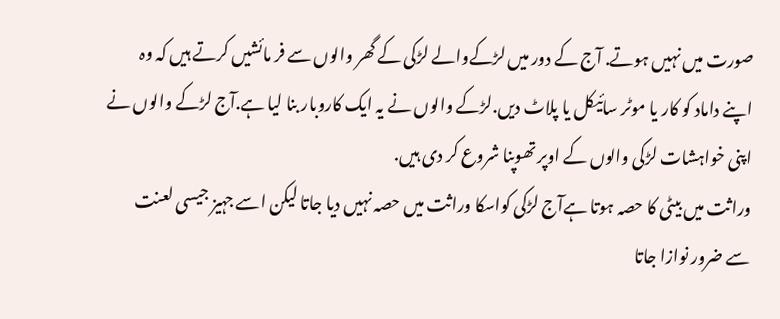صورت میں نہیں ہوتے. آج کے دور میں لڑکےوالے لڑکی کے گھر والوں سے فر مائشیں کرتے ہیں کہ وہ اپنے داماد کو کار یا موٹر سائیکل یا پلاٹ دیں.لڑکے والوں نے یہ ایک کاروبار بنا لیا ہے.آج لڑکے والوں نے اپنی خواہشات لڑکی والوں کے اوپر تھوپنا شروع کر دی ہیں.
وراثت میں بیٹی کا حصہ ہوتا ہےآج لڑکی کواسکا وراثت میں حصہ نہیں دیا جاتا لیکن اسے جہیز جیسی لعنت سے ضرور نوازا جاتا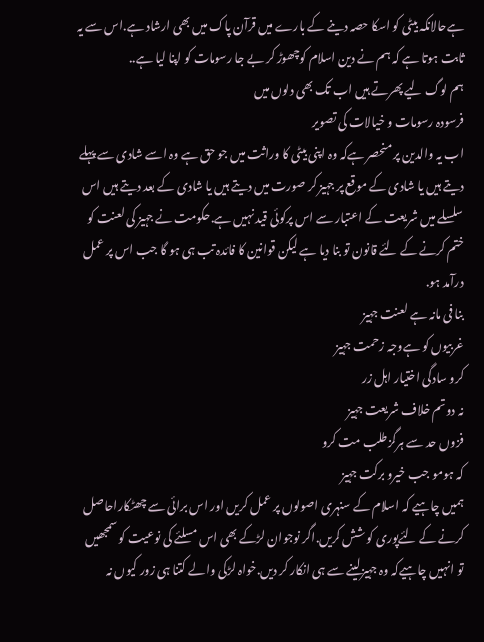ہےحالانکہ بیٹی کو اسکا حصہ دینے کے بارے میں قرآن پاک میں بھی ارشاد ہے.اس سے یہ ثابت ہوتا ہے کہ ہم نے دین اسلام کوچھوڑ کر بے جا رسومات کو اپنا لیا ہے..
ہم لوگ لیے پھرتے ہیں اب تک بھی دلوں میں
فرسودہ رسومات و خیالات کی تصویر
اب یہ والدین پر منحصر ہےکہ وہ اپنی بیٹی کا وراثت میں جو حق ہے وہ اسے شادی سے پہلے دیتے ہیں یا شادی کے موقع پر جہیز کر صورت میں دیتے ہیں یا شادی کے بعد دیتے ہیں اس سلسلے میں شریعت کے اعتبار سے اس پرکوئی قید نہیں ہے.حکومت نے جہیز کی لعنت کو ختم کرنے کے لئے قانون تو بنا دیا ہے لیکن قوانین کا فائدہ تب ہی ہو گا جب اس پر عمل درآمد ہو.
بنا فی مانہ ہے لعنت جہیز
غربیوں کو ہےوجہ زحمت جہیز
کرو سادگی اختیار اہل زر
نہ دوتم خلاف شریعت جہیز
فزوں حد سے ہرگزطلب مت کرو
کہ ہومو جب خیرو برکت جہیز
ہمیں چاہیے کہ اسلام کے سنہری اصولوں پر عمل کریں اور اس برائی سے چھٹکاراحاصل کرنے کے لئےپوری کو شش کریں.اگر نوجوان لڑکے بھی اس مسلئے کی نوعیت کو سمجھیں تو انہیں چاہیےکہ وہ جہیزلینے سے ہی انکار کر دیں.خواہ لڑکی والے کتنا ہی زور کیوں نہ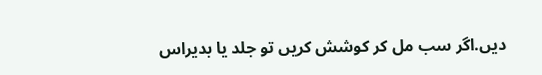دیں.اگر سب مل کر کوشش کریں تو جلد یا بدیراس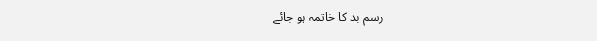رسم بد کا خاتمہ ہو جائے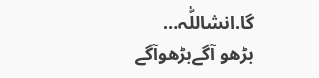گا.انشاللّٰہ…
بڑھو آگےبڑھوآگے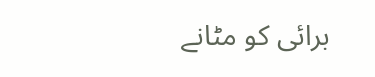برائی کو مٹانے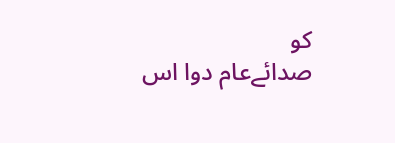کو
صدائےعام دوا اس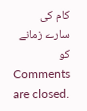کام کی سارے زمانے کو
Comments are closed.